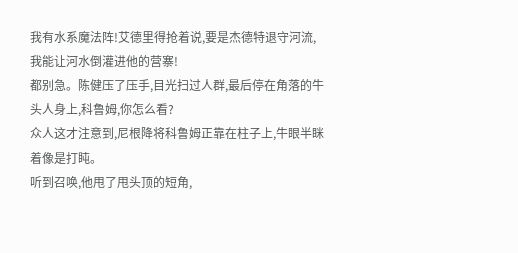我有水系魔法阵!艾德里得抢着说,要是杰德特退守河流,我能让河水倒灌进他的营寨!
都别急。陈健压了压手,目光扫过人群,最后停在角落的牛头人身上,科鲁姆,你怎么看?
众人这才注意到,尼根降将科鲁姆正靠在柱子上,牛眼半眯着像是打盹。
听到召唤,他甩了甩头顶的短角,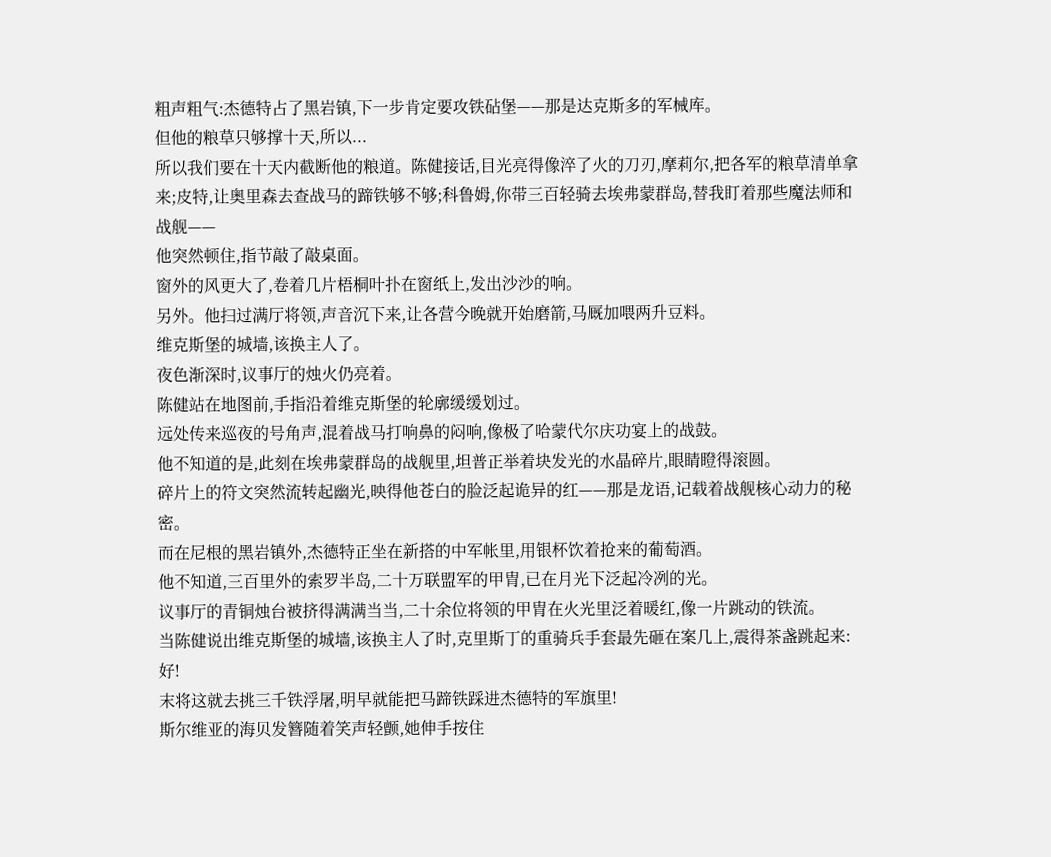粗声粗气:杰德特占了黑岩镇,下一步肯定要攻铁砧堡——那是达克斯多的军械库。
但他的粮草只够撑十天,所以...
所以我们要在十天内截断他的粮道。陈健接话,目光亮得像淬了火的刀刃,摩莉尔,把各军的粮草清单拿来;皮特,让奥里森去查战马的蹄铁够不够;科鲁姆,你带三百轻骑去埃弗蒙群岛,替我盯着那些魔法师和战舰——
他突然顿住,指节敲了敲桌面。
窗外的风更大了,卷着几片梧桐叶扑在窗纸上,发出沙沙的响。
另外。他扫过满厅将领,声音沉下来,让各营今晚就开始磨箭,马厩加喂两升豆料。
维克斯堡的城墙,该换主人了。
夜色渐深时,议事厅的烛火仍亮着。
陈健站在地图前,手指沿着维克斯堡的轮廓缓缓划过。
远处传来巡夜的号角声,混着战马打响鼻的闷响,像极了哈蒙代尔庆功宴上的战鼓。
他不知道的是,此刻在埃弗蒙群岛的战舰里,坦普正举着块发光的水晶碎片,眼睛瞪得滚圆。
碎片上的符文突然流转起幽光,映得他苍白的脸泛起诡异的红——那是龙语,记载着战舰核心动力的秘密。
而在尼根的黑岩镇外,杰德特正坐在新搭的中军帐里,用银杯饮着抢来的葡萄酒。
他不知道,三百里外的索罗半岛,二十万联盟军的甲胄,已在月光下泛起冷冽的光。
议事厅的青铜烛台被挤得满满当当,二十余位将领的甲胄在火光里泛着暖红,像一片跳动的铁流。
当陈健说出维克斯堡的城墙,该换主人了时,克里斯丁的重骑兵手套最先砸在案几上,震得茶盏跳起来:好!
末将这就去挑三千铁浮屠,明早就能把马蹄铁踩进杰德特的军旗里!
斯尔维亚的海贝发簪随着笑声轻颤,她伸手按住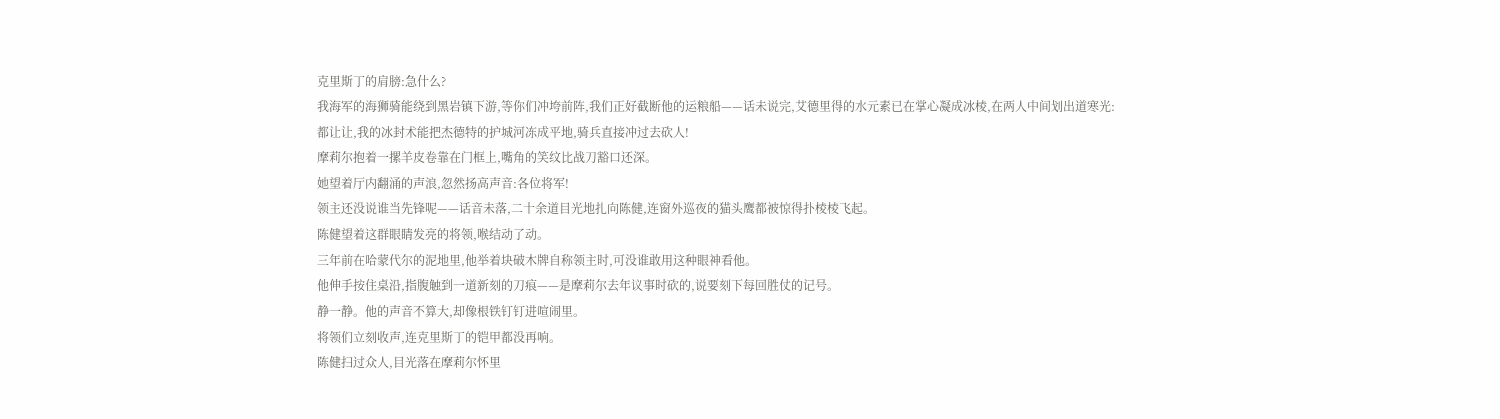克里斯丁的肩膀:急什么?
我海军的海狮骑能绕到黑岩镇下游,等你们冲垮前阵,我们正好截断他的运粮船——话未说完,艾德里得的水元素已在掌心凝成冰棱,在两人中间划出道寒光:都让让,我的冰封术能把杰德特的护城河冻成平地,骑兵直接冲过去砍人!
摩莉尔抱着一摞羊皮卷靠在门框上,嘴角的笑纹比战刀豁口还深。
她望着厅内翻涌的声浪,忽然扬高声音:各位将军!
领主还没说谁当先锋呢——话音未落,二十余道目光地扎向陈健,连窗外巡夜的猫头鹰都被惊得扑棱棱飞起。
陈健望着这群眼睛发亮的将领,喉结动了动。
三年前在哈蒙代尔的泥地里,他举着块破木牌自称领主时,可没谁敢用这种眼神看他。
他伸手按住桌沿,指腹触到一道新刻的刀痕——是摩莉尔去年议事时砍的,说要刻下每回胜仗的记号。
静一静。他的声音不算大,却像根铁钉钉进喧闹里。
将领们立刻收声,连克里斯丁的铠甲都没再响。
陈健扫过众人,目光落在摩莉尔怀里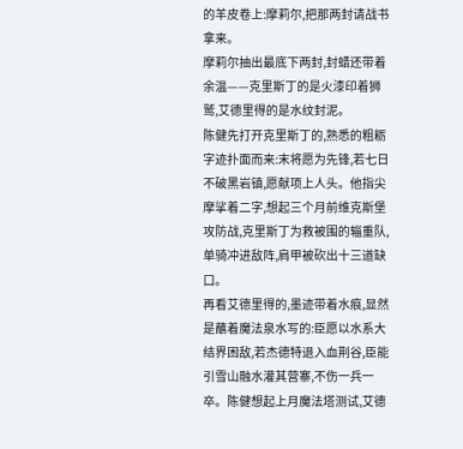的羊皮卷上:摩莉尔,把那两封请战书拿来。
摩莉尔抽出最底下两封,封蜡还带着余温——克里斯丁的是火漆印着狮鹫,艾德里得的是水纹封泥。
陈健先打开克里斯丁的,熟悉的粗粝字迹扑面而来:末将愿为先锋,若七日不破黑岩镇,愿献项上人头。他指尖摩挲着二字,想起三个月前维克斯堡攻防战,克里斯丁为救被围的辎重队,单骑冲进敌阵,肩甲被砍出十三道缺口。
再看艾德里得的,墨迹带着水痕,显然是蘸着魔法泉水写的:臣愿以水系大结界困敌,若杰德特退入血荆谷,臣能引雪山融水灌其营寨,不伤一兵一卒。陈健想起上月魔法塔测试,艾德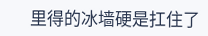里得的冰墙硬是扛住了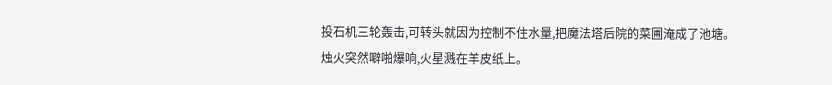投石机三轮轰击,可转头就因为控制不住水量,把魔法塔后院的菜圃淹成了池塘。
烛火突然噼啪爆响,火星溅在羊皮纸上。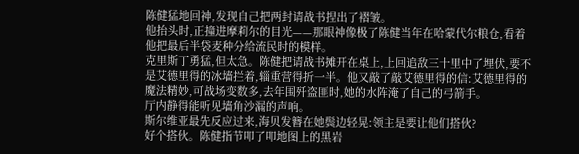陈健猛地回神,发现自己把两封请战书捏出了褶皱。
他抬头时,正撞进摩莉尔的目光——那眼神像极了陈健当年在哈蒙代尔粮仓,看着他把最后半袋麦种分给流民时的模样。
克里斯丁勇猛,但太急。陈健把请战书摊开在桌上,上回追敌三十里中了埋伏,要不是艾德里得的冰墙拦着,辎重营得折一半。他又敲了敲艾德里得的信:艾德里得的魔法精妙,可战场变数多,去年围歼盗匪时,她的水阵淹了自己的弓箭手。
厅内静得能听见墙角沙漏的声响。
斯尔维亚最先反应过来,海贝发簪在她鬓边轻晃:领主是要让他们搭伙?
好个搭伙。陈健指节叩了叩地图上的黑岩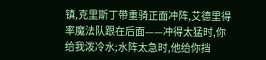镇,克里斯丁带重骑正面冲阵,艾德里得率魔法队跟在后面——冲得太猛时,你给我泼冷水;水阵太急时,他给你挡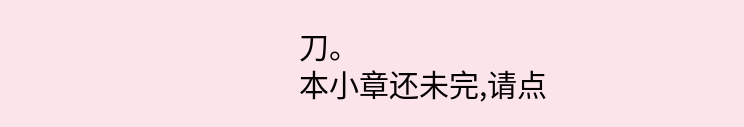刀。
本小章还未完,请点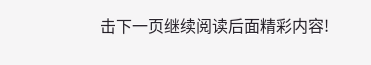击下一页继续阅读后面精彩内容!